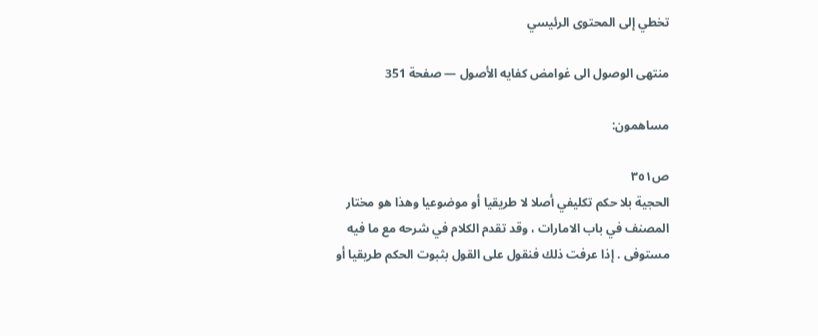تخطي إلى المحتوى الرئيسي

منتهى الوصول الى غوامض كفايه الأصول — صفحة 351

مساهمون:

ص٣٥١
الحجية بلا حكم تكليفي أصلا لا طريقيا أو موضوعيا وهذا هو مختار المصنف في باب الامارات ، وقد تقدم الكلام في شرحه مع ما فيه مستوفى . إذا عرفت ذلك فنقول على القول بثبوت الحكم طريقيا أو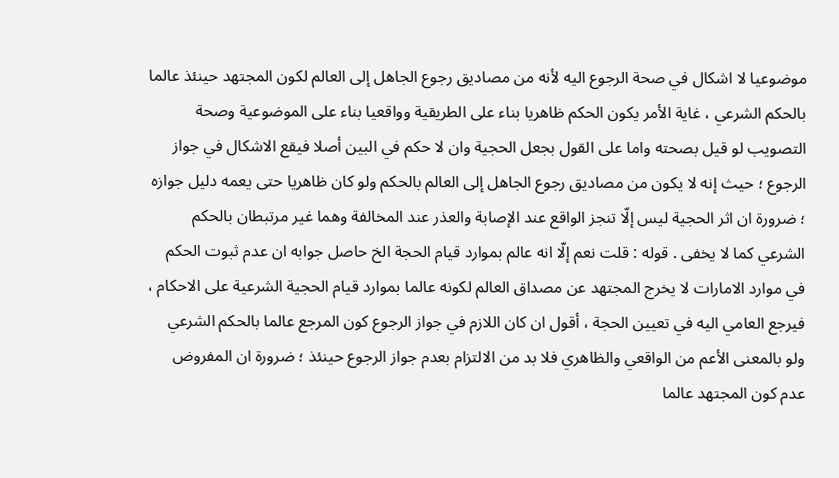موضوعيا لا اشكال في صحة الرجوع اليه لأنه من مصاديق رجوع الجاهل إلى العالم لكون المجتهد حينئذ عالما بالحكم الشرعي ، غاية الأمر يكون الحكم ظاهريا بناء على الطريقية وواقعيا بناء على الموضوعية وصحة التصويب لو قيل بصحته واما على القول بجعل الحجية وان لا حكم في البين أصلا فيقع الاشكال في جواز الرجوع ؛ حيث إنه لا يكون من مصاديق رجوع الجاهل إلى العالم بالحكم ولو كان ظاهريا حتى يعمه دليل جوازه ؛ ضرورة ان اثر الحجية ليس إلّا تنجز الواقع عند الإصابة والعذر عند المخالفة وهما غير مرتبطان بالحكم الشرعي كما لا يخفى . قوله : قلت نعم إلّا انه عالم بموارد قيام الحجة الخ حاصل جوابه ان عدم ثبوت الحكم في موارد الامارات لا يخرج المجتهد عن مصداق العالم لكونه عالما بموارد قيام الحجية الشرعية على الاحكام ، فيرجع العامي اليه في تعيين الحجة ، أقول ان كان اللازم في جواز الرجوع كون المرجع عالما بالحكم الشرعي ولو بالمعنى الأعم من الواقعي والظاهري فلا بد من الالتزام بعدم جواز الرجوع حينئذ ؛ ضرورة ان المفروض عدم كون المجتهد عالما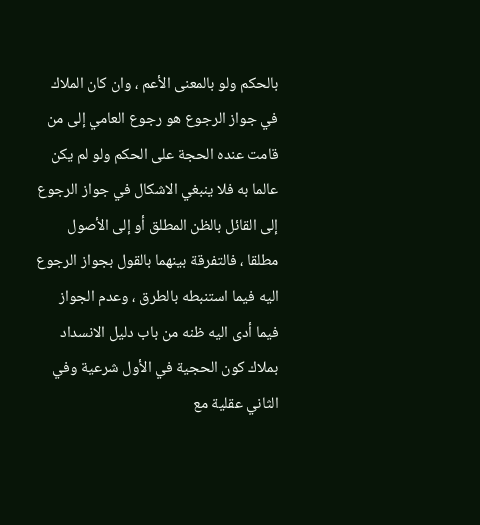بالحكم ولو بالمعنى الأعم ، وان كان الملاك في جواز الرجوع هو رجوع العامي إلى من قامت عنده الحجة على الحكم ولو لم يكن عالما به فلا ينبغي الاشكال في جواز الرجوع إلى القائل بالظن المطلق أو إلى الأصول مطلقا ، فالتفرقة بينهما بالقول بجواز الرجوع اليه فيما استنبطه بالطرق ، وعدم الجواز فيما أدى اليه ظنه من باب دليل الانسداد بملاك كون الحجية في الأول شرعية وفي الثاني عقلية مع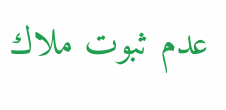عدم ثبوت ملاك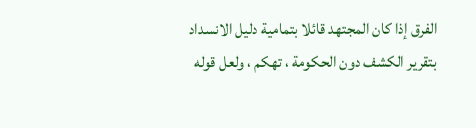الفرق إذا كان المجتهد قائلا بتمامية دليل الانسداد بتقرير الكشف دون الحكومة ، تهكم ، ولعل قوله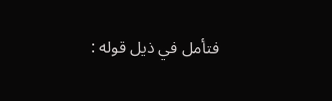فتأمل في ذيل قوله :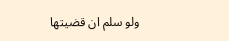ولو سلم ان قضيتها